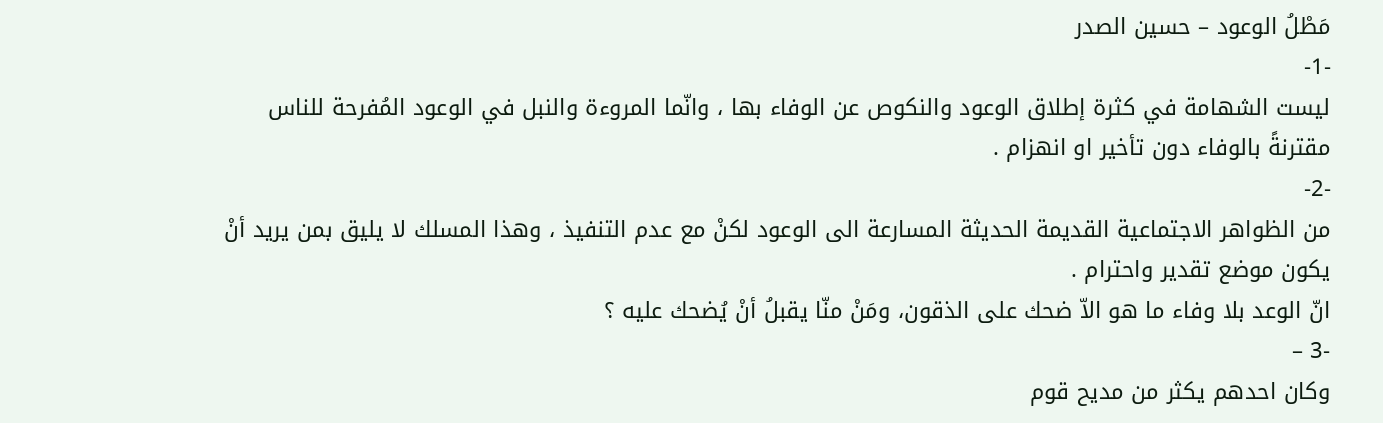مَطْلُ الوعود – حسين الصدر
-1-
ليست الشهامة في كثرة إطلاق الوعود والنكوص عن الوفاء بها ، وانّما المروءة والنبل في الوعود المُفرحة للناس مقترنةً بالوفاء دون تأخير او انهزام .
-2-
من الظواهر الاجتماعية القديمة الحديثة المسارعة الى الوعود لكنْ مع عدم التنفيذ ، وهذا المسلك لا يليق بمن يريد أنْ يكون موضع تقدير واحترام .
انّ الوعد بلا وفاء ما هو الاّ ضحك على الذقون، ومَنْ منّا يقبلُ أنْ يُضحك عليه ؟
-3 –
وكان احدهم يكثر من مديح قوم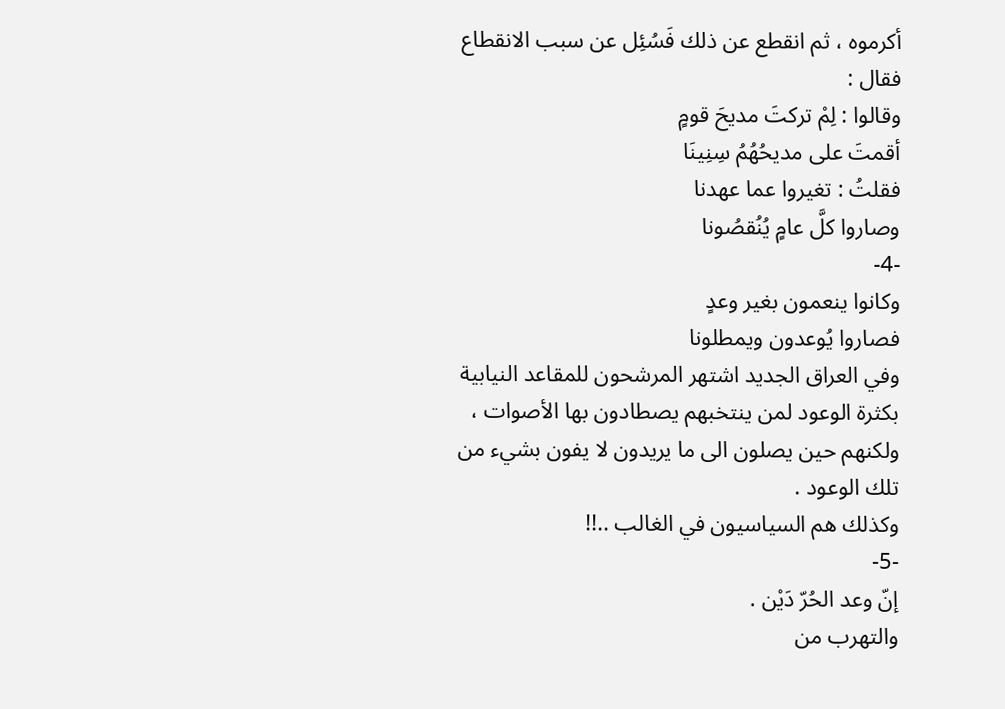أكرموه ، ثم انقطع عن ذلك فَسُئِل عن سبب الانقطاع فقال :
وقالوا : لِمْ تركتَ مديحَ قومٍ
أقمتَ على مديحُهُمُ سِنِينَا
فقلتُ : تغيروا عما عهدنا
وصاروا كلَّ عامٍ يُنُقصُونا
-4-
وكانوا ينعمون بغير وعدٍ
فصاروا يُوعدون ويمطلونا
وفي العراق الجديد اشتهر المرشحون للمقاعد النيابية بكثرة الوعود لمن ينتخبهم يصطادون بها الأصوات ، ولكنهم حين يصلون الى ما يريدون لا يفون بشيء من تلك الوعود .
وكذلك هم السياسيون في الغالب ..!!
-5-
إنّ وعد الحُرّ دَيْن .
والتهرب من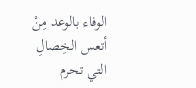الوفاء بالوعد مِنْ أتعس الخِصالِ التي تحرم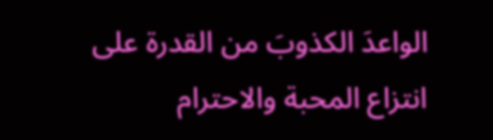الواعدَ الكذوبَ من القدرة على انتزاع المحبة والاحترام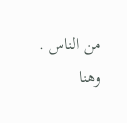من الناس .
وهنا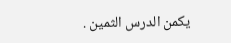يكمن الدرس الثمين .